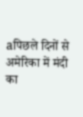aपिछले दिनों से अमेरिका में मंदी का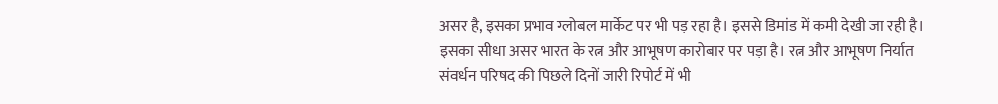असर है, इसका प्रभाव ग्लोबल मार्केट पर भी पड़ रहा है। इससे डिमांड में कमी देखी जा रही है। इसका सीधा असर भारत के रत्न और आभूषण कारोबार पर पड़ा है। रत्न और आभूषण निर्यात संवर्धन परिषद की पिछले दिनों जारी रिपोर्ट में भी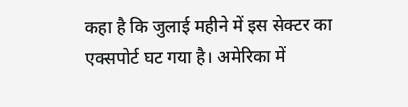कहा है कि जुलाई महीने में इस सेक्टर का एक्सपोर्ट घट गया है। अमेरिका में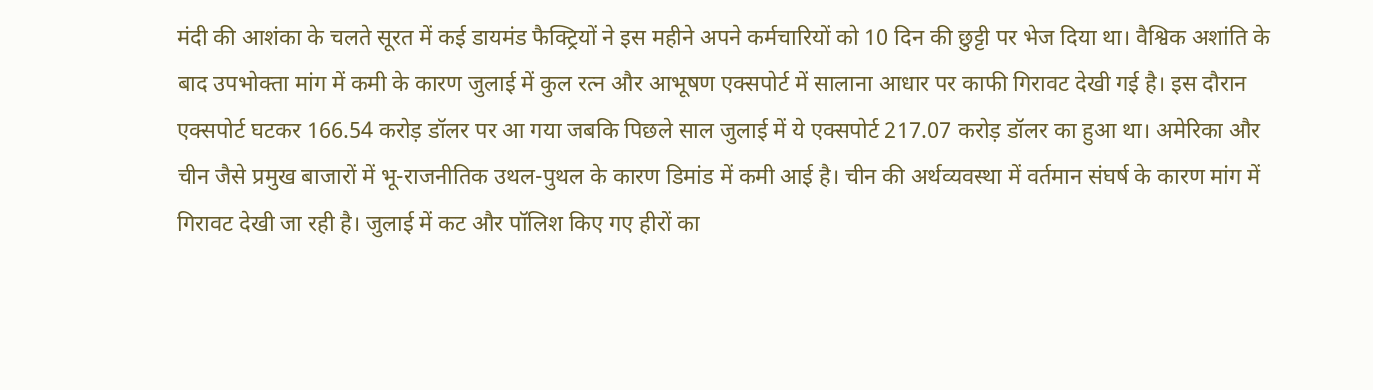मंदी की आशंका के चलते सूरत में कई डायमंड फैक्ट्रियों ने इस महीने अपने कर्मचारियों को 10 दिन की छुट्टी पर भेज दिया था। वैश्विक अशांति के बाद उपभोक्ता मांग में कमी के कारण जुलाई में कुल रत्न और आभूषण एक्सपोर्ट में सालाना आधार पर काफी गिरावट देखी गई है। इस दौरान एक्सपोर्ट घटकर 166.54 करोड़ डॉलर पर आ गया जबकि पिछले साल जुलाई में ये एक्सपोर्ट 217.07 करोड़ डॉलर का हुआ था। अमेरिका और चीन जैसे प्रमुख बाजारों में भू-राजनीतिक उथल-पुथल के कारण डिमांड में कमी आई है। चीन की अर्थव्यवस्था में वर्तमान संघर्ष के कारण मांग में गिरावट देखी जा रही है। जुलाई में कट और पॉलिश किए गए हीरों का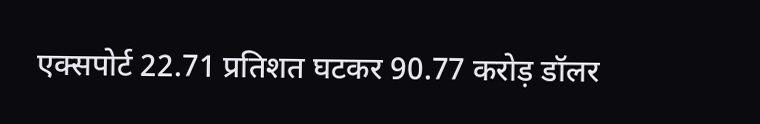एक्सपोर्ट 22.71 प्रतिशत घटकर 90.77 करोड़ डॉलर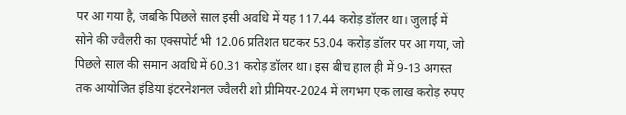पर आ गया है, जबकि पिछले साल इसी अवधि में यह 117.44 करोड़ डॉलर था। जुलाई में सोने की ज्वैलरी का एक्सपोर्ट भी 12.06 प्रतिशत घटकर 53.04 करोड़ डॉलर पर आ गया, जो पिछले साल की समान अवधि में 60.31 करोड़ डॉलर था। इस बीच हाल ही में 9-13 अगस्त तक आयोजित इंडिया इंटरनेशनल ज्वैलरी शो प्रीमियर-2024 में लगभग एक लाख करोड़ रुपए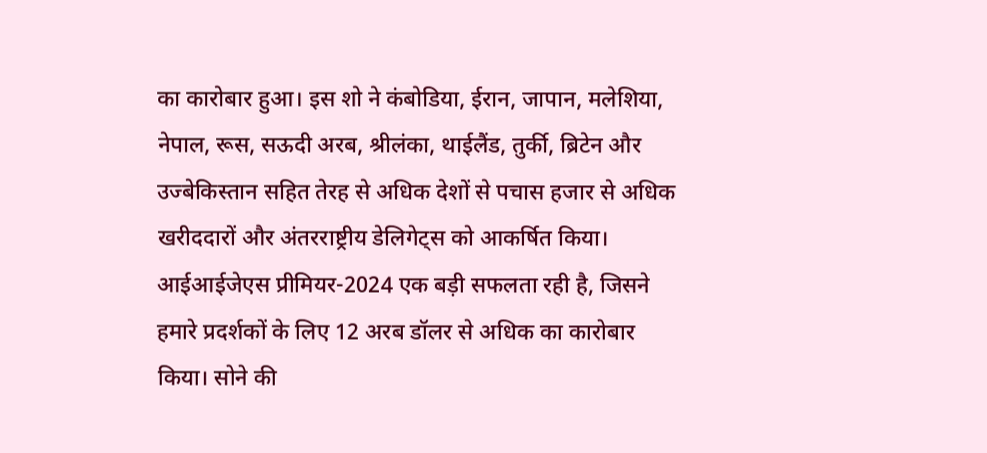का कारोबार हुआ। इस शो ने कंबोडिया, ईरान, जापान, मलेशिया, नेपाल, रूस, सऊदी अरब, श्रीलंका, थाईलैंड, तुर्की, ब्रिटेन और उज्बेकिस्तान सहित तेरह से अधिक देशों से पचास हजार से अधिक खरीददारों और अंतरराष्ट्रीय डेलिगेट्स को आकर्षित किया। आईआईजेएस प्रीमियर-2024 एक बड़ी सफलता रही है, जिसने हमारे प्रदर्शकों के लिए 12 अरब डॉलर से अधिक का कारोबार किया। सोने की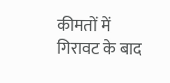कीमतों में गिरावट के बाद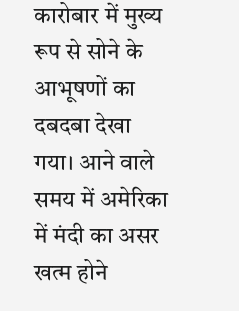कारोबार में मुख्य रूप से सोने के आभूषणों का दबदबा देखा गया। आने वाले समय में अमेरिका में मंदी का असर खत्म होने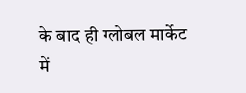के बाद ही ग्लोबल मार्केट में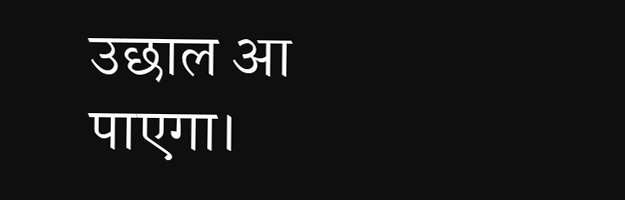उछाल आ पाएगा।